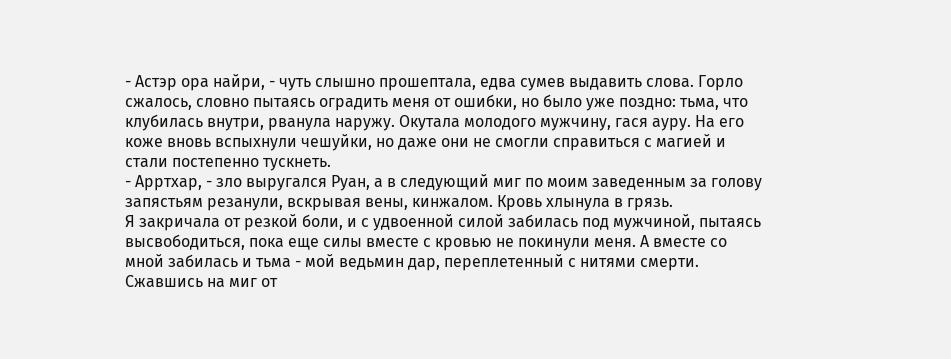- Астэр ора найри, - чуть слышно прошептала, едва сумев выдавить слова. Горло сжалось, словно пытаясь оградить меня от ошибки, но было уже поздно: тьма, что клубилась внутри, рванула наружу. Окутала молодого мужчину, гася ауру. На его коже вновь вспыхнули чешуйки, но даже они не смогли справиться с магией и стали постепенно тускнеть.
- Арртхар, - зло выругался Руан, а в следующий миг по моим заведенным за голову запястьям резанули, вскрывая вены, кинжалом. Кровь хлынула в грязь.
Я закричала от резкой боли, и с удвоенной силой забилась под мужчиной, пытаясь высвободиться, пока еще силы вместе с кровью не покинули меня. А вместе со мной забилась и тьма - мой ведьмин дар, переплетенный с нитями смерти.
Сжавшись на миг от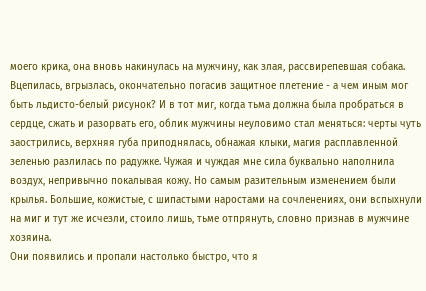моего крика, она вновь накинулась на мужчину, как злая, рассвирепевшая собака. Вцепилась, вгрызлась, окончательно погасив защитное плетение - а чем иным мог быть льдисто-белый рисунок? И в тот миг, когда тьма должна была пробраться в сердце, сжать и разорвать его, облик мужчины неуловимо стал меняться: черты чуть заострились, верхняя губа приподнялась, обнажая клыки, магия расплавленной зеленью разлилась по радужке. Чужая и чуждая мне сила буквально наполнила воздух, непривычно покалывая кожу. Но самым разительным изменением были крылья. Большие, кожистые, с шипастыми наростами на сочленениях, они вспыхнули на миг и тут же исчезли, стоило лишь, тьме отпрянуть, словно признав в мужчине хозяина.
Они появились и пропали настолько быстро, что я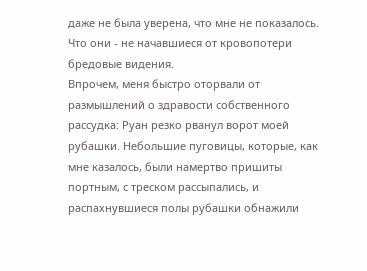даже не была уверена, что мне не показалось. Что они - не начавшиеся от кровопотери бредовые видения.
Впрочем, меня быстро оторвали от размышлений о здравости собственного рассудка: Руан резко рванул ворот моей рубашки. Небольшие пуговицы, которые, как мне казалось, были намертво пришиты портным, с треском рассыпались, и распахнувшиеся полы рубашки обнажили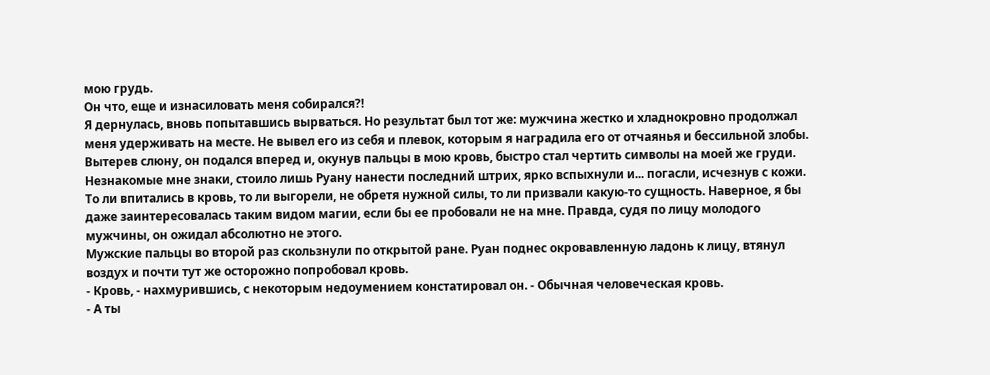мою грудь.
Он что, еще и изнасиловать меня собирался?!
Я дернулась, вновь попытавшись вырваться. Но результат был тот же: мужчина жестко и хладнокровно продолжал меня удерживать на месте. Не вывел его из себя и плевок, которым я наградила его от отчаянья и бессильной злобы.
Вытерев слюну, он подался вперед и, окунув пальцы в мою кровь, быстро стал чертить символы на моей же груди.
Незнакомые мне знаки, стоило лишь Руану нанести последний штрих, ярко вспыхнули и... погасли, исчезнув с кожи. То ли впитались в кровь, то ли выгорели, не обретя нужной силы, то ли призвали какую-то сущность. Наверное, я бы даже заинтересовалась таким видом магии, если бы ее пробовали не на мне. Правда, судя по лицу молодого мужчины, он ожидал абсолютно не этого.
Мужские пальцы во второй раз скользнули по открытой ране. Руан поднес окровавленную ладонь к лицу, втянул воздух и почти тут же осторожно попробовал кровь.
- Кровь, - нахмурившись, с некоторым недоумением констатировал он. - Обычная человеческая кровь.
- А ты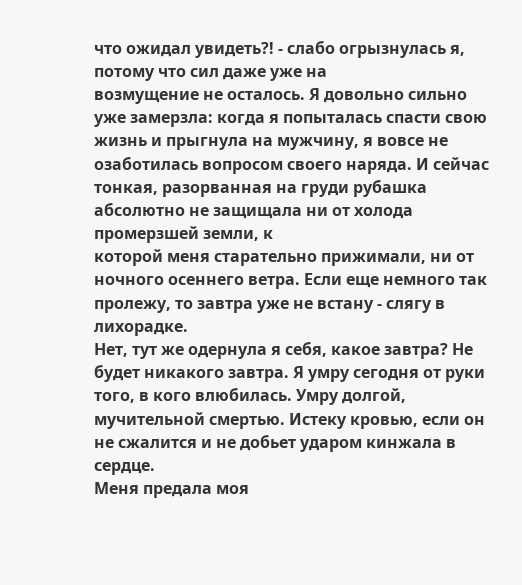что ожидал увидеть?! - слабо огрызнулась я, потому что сил даже уже на
возмущение не осталось. Я довольно сильно уже замерзла: когда я попыталась спасти свою жизнь и прыгнула на мужчину, я вовсе не озаботилась вопросом своего наряда. И сейчас тонкая, разорванная на груди рубашка абсолютно не защищала ни от холода промерзшей земли, к
которой меня старательно прижимали, ни от ночного осеннего ветра. Если еще немного так пролежу, то завтра уже не встану - слягу в лихорадке.
Нет, тут же одернула я себя, какое завтра? Не будет никакого завтра. Я умру сегодня от руки того, в кого влюбилась. Умру долгой, мучительной смертью. Истеку кровью, если он не сжалится и не добьет ударом кинжала в сердце.
Меня предала моя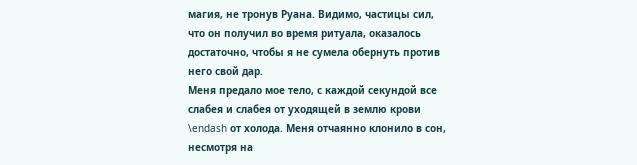магия, не тронув Руана. Видимо, частицы сил, что он получил во время ритуала, оказалось достаточно, чтобы я не сумела обернуть против него свой дар.
Меня предало мое тело, с каждой секундой все слабея и слабея от уходящей в землю крови
\endash от холода. Меня отчаянно клонило в сон, несмотря на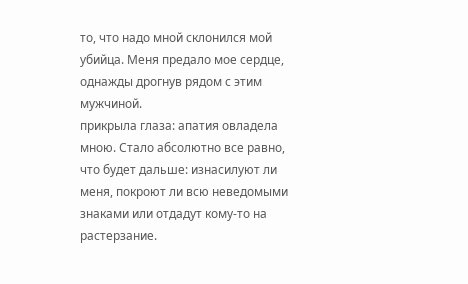то, что надо мной склонился мой убийца. Меня предало мое сердце, однажды дрогнув рядом с этим мужчиной.
прикрыла глаза: апатия овладела мною. Стало абсолютно все равно, что будет дальше: изнасилуют ли меня, покроют ли всю неведомыми знаками или отдадут кому-то на растерзание.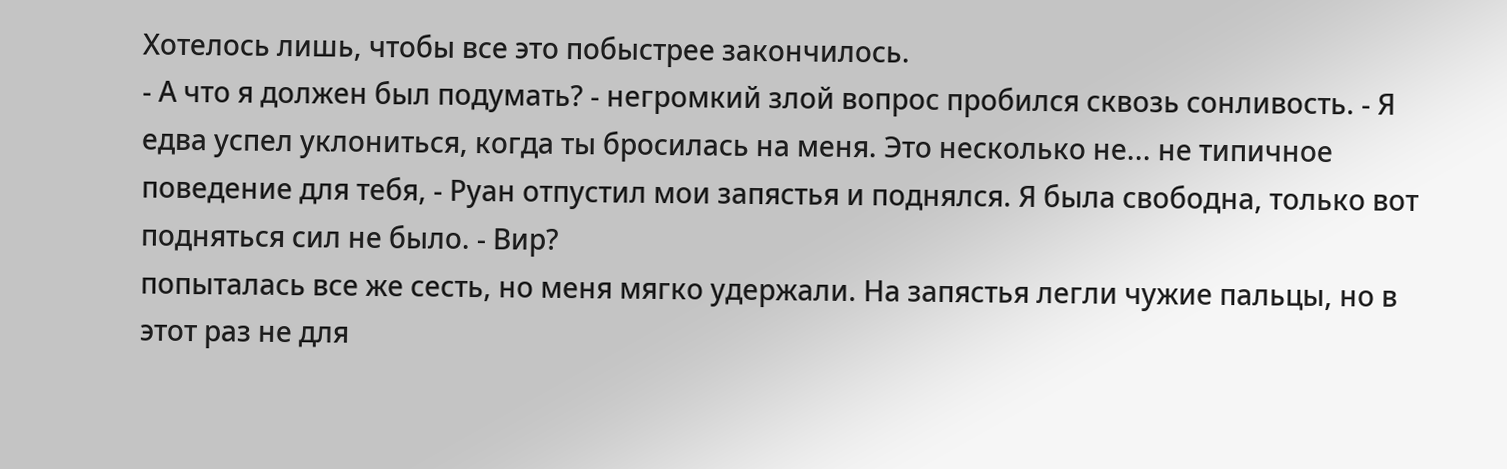Хотелось лишь, чтобы все это побыстрее закончилось.
- А что я должен был подумать? - негромкий злой вопрос пробился сквозь сонливость. - Я едва успел уклониться, когда ты бросилась на меня. Это несколько не... не типичное поведение для тебя, - Руан отпустил мои запястья и поднялся. Я была свободна, только вот подняться сил не было. - Вир?
попыталась все же сесть, но меня мягко удержали. На запястья легли чужие пальцы, но в этот раз не для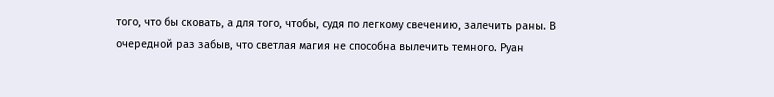того, что бы сковать, а для того, чтобы, судя по легкому свечению, залечить раны. В очередной раз забыв, что светлая магия не способна вылечить темного. Руан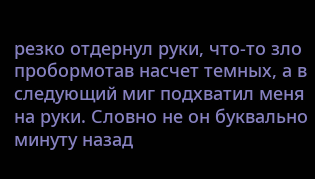резко отдернул руки, что-то зло пробормотав насчет темных, а в следующий миг подхватил меня на руки. Словно не он буквально минуту назад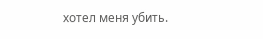хотел меня убить.